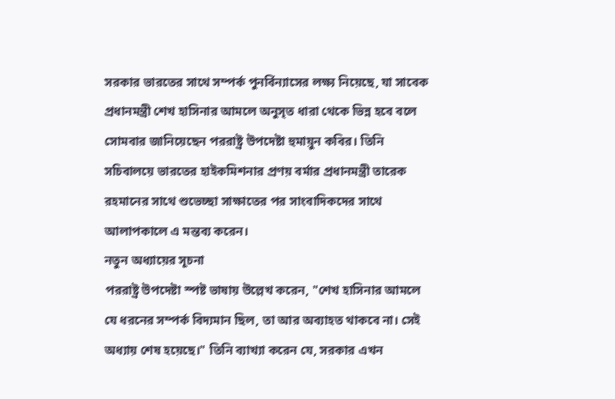সরকার ভারতের সাথে সম্পর্ক পুনর্বিন্যাসের লক্ষ্য নিয়েছে, যা সাবেক প্রধানমন্ত্রী শেখ হাসিনার আমলে অনুসৃত ধারা থেকে ভিন্ন হবে বলে সোমবার জানিয়েছেন পররাষ্ট্র উপদেষ্টা হুমায়ুন কবির। তিনি সচিবালয়ে ভারতের হাইকমিশনার প্রণয় বর্মার প্রধানমন্ত্রী তারেক রহমানের সাথে শুভেচ্ছা সাক্ষাতের পর সাংবাদিকদের সাথে আলাপকালে এ মন্তব্য করেন।
নতুন অধ্যায়ের সূচনা
পররাষ্ট্র উপদেষ্টা স্পষ্ট ভাষায় উল্লেখ করেন, "শেখ হাসিনার আমলে যে ধরনের সম্পর্ক বিদ্যমান ছিল, তা আর অব্যাহত থাকবে না। সেই অধ্যায় শেষ হয়েছে।" তিনি ব্যাখ্যা করেন যে, সরকার এখন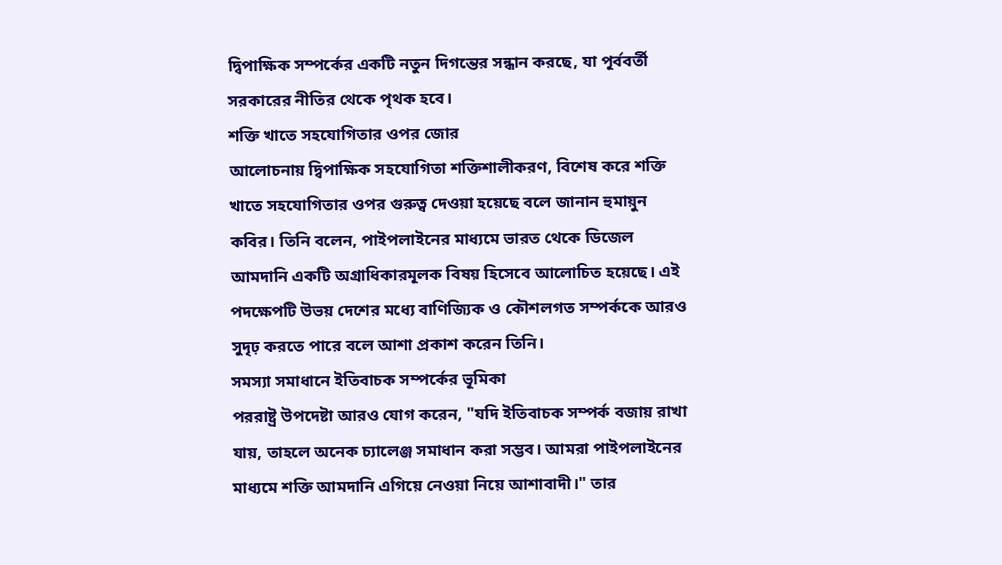দ্বিপাক্ষিক সম্পর্কের একটি নতুন দিগন্তের সন্ধান করছে, যা পূর্ববর্তী সরকারের নীতির থেকে পৃথক হবে।
শক্তি খাতে সহযোগিতার ওপর জোর
আলোচনায় দ্বিপাক্ষিক সহযোগিতা শক্তিশালীকরণ, বিশেষ করে শক্তি খাতে সহযোগিতার ওপর গুরুত্ব দেওয়া হয়েছে বলে জানান হুমায়ুন কবির। তিনি বলেন, পাইপলাইনের মাধ্যমে ভারত থেকে ডিজেল আমদানি একটি অগ্রাধিকারমূলক বিষয় হিসেবে আলোচিত হয়েছে। এই পদক্ষেপটি উভয় দেশের মধ্যে বাণিজ্যিক ও কৌশলগত সম্পর্ককে আরও সুদৃঢ় করতে পারে বলে আশা প্রকাশ করেন তিনি।
সমস্যা সমাধানে ইতিবাচক সম্পর্কের ভূমিকা
পররাষ্ট্র উপদেষ্টা আরও যোগ করেন, "যদি ইতিবাচক সম্পর্ক বজায় রাখা যায়, তাহলে অনেক চ্যালেঞ্জ সমাধান করা সম্ভব। আমরা পাইপলাইনের মাধ্যমে শক্তি আমদানি এগিয়ে নেওয়া নিয়ে আশাবাদী।" তার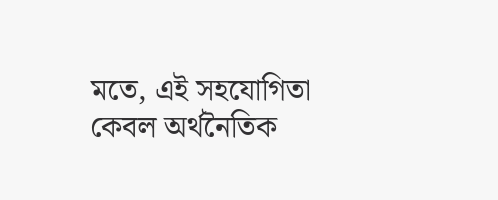মতে, এই সহযোগিতা কেবল অর্থনৈতিক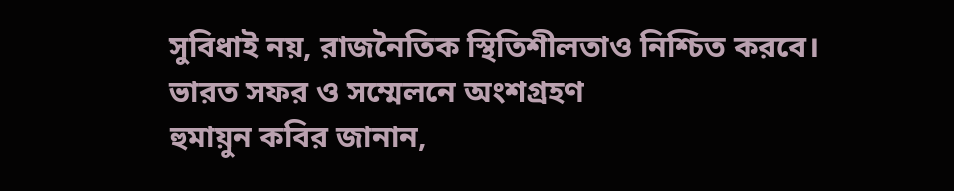সুবিধাই নয়, রাজনৈতিক স্থিতিশীলতাও নিশ্চিত করবে।
ভারত সফর ও সম্মেলনে অংশগ্রহণ
হুমায়ুন কবির জানান,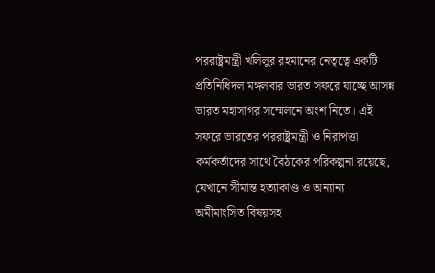পররাষ্ট্রমন্ত্রী খলিলুর রহমানের নেতৃত্বে একটি প্রতিনিধিদল মঙ্গলবার ভারত সফরে যাচ্ছে আসন্ন ভারত মহাসাগর সম্মেলনে অংশ নিতে। এই সফরে ভারতের পররাষ্ট্রমন্ত্রী ও নিরাপত্তা কর্মকর্তাদের সাথে বৈঠকের পরিকল্পনা রয়েছে, যেখানে সীমান্ত হত্যাকাণ্ড ও অন্যান্য অমীমাংসিত বিষয়সহ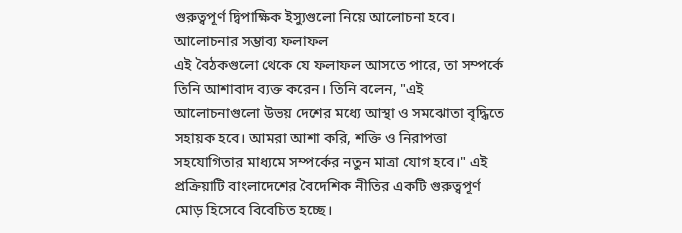গুরুত্বপূর্ণ দ্বিপাক্ষিক ইস্যুগুলো নিয়ে আলোচনা হবে।
আলোচনার সম্ভাব্য ফলাফল
এই বৈঠকগুলো থেকে যে ফলাফল আসতে পারে, তা সম্পর্কে তিনি আশাবাদ ব্যক্ত করেন। তিনি বলেন, "এই আলোচনাগুলো উভয় দেশের মধ্যে আস্থা ও সমঝোতা বৃদ্ধিতে সহায়ক হবে। আমরা আশা করি, শক্তি ও নিরাপত্তা সহযোগিতার মাধ্যমে সম্পর্কের নতুন মাত্রা যোগ হবে।" এই প্রক্রিয়াটি বাংলাদেশের বৈদেশিক নীতির একটি গুরুত্বপূর্ণ মোড় হিসেবে বিবেচিত হচ্ছে।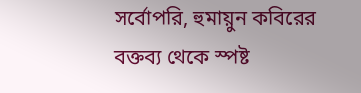সর্বোপরি, হুমায়ুন কবিরের বক্তব্য থেকে স্পষ্ট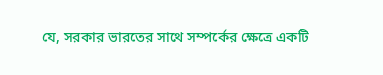যে, সরকার ভারতের সাথে সম্পর্কের ক্ষেত্রে একটি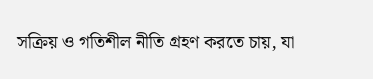সক্রিয় ও গতিশীল নীতি গ্রহণ করতে চায়, যা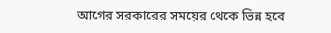আগের সরকারের সময়ের থেকে ভিন্ন হবে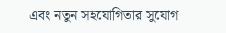এবং নতুন সহযোগিতার সুযোগ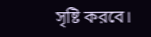সৃষ্টি করবে।